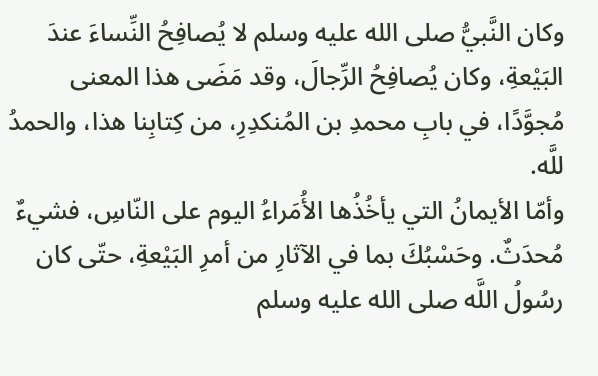وكان النَّبيُّ صلى الله عليه وسلم لا يُصافِحُ النِّساءَ عندَ البَيْعةِ، وكان يُصافِحُ الرِّجالَ، وقد مَضَى هذا المعنى مُجوَّدًا، في بابِ محمدِ بن المُنكدِرِ، من كِتابِنا هذا، والحمدُ للَّه.
وأمّا الأيمانُ التي يأخُذُها الأُمَراءُ اليوم على النّاسِ، فشيءٌ مُحدَثٌ. وحَسْبُكَ بما في الآثارِ من أمرِ البَيْعةِ، حتّى كان رسُولُ اللَّه صلى الله عليه وسلم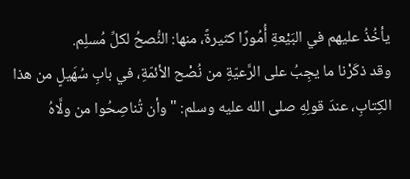يأخُذُ عليهم في البَيْعةِ أُمُورًا كثيرةً، منها: النُّصحُ لكلِّ مُسلِم.
وقد ذكَرْنا ما يجِبُ على الرَّعيّةِ من نُصْح الأئمّةِ، في بابِ سُهَيلٍ من هذا الكِتابِ، عندَ قولِهِ صلى الله عليه وسلم: "وأن تُناصِحُوا من ولَّاهُ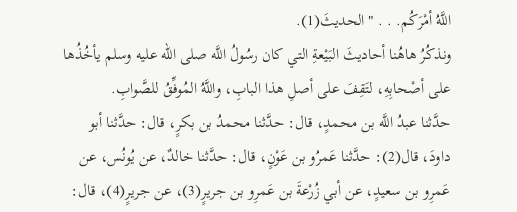اللَّهُ أمْرَكُم. . . " الحديثَ(1).
ونذكُرُ هاهُنا أحاديثَ البَيْعةِ التي كان رسُولُ اللَّه صلى الله عليه وسلم يأخُذُها على أصْحابِهِ، لتَقِفَ على أصلِ هذا البابِ، واللَّهُ المُوفِّقُ للصَّوابِ.
حدَّثنا عبدُ اللَّه بن محمدٍ، قال: حدَّثنا محمدُ بن بكرٍ، قال: حدَّثنا أبو داودَ، قال(2): حدَّثنا عَمرُو بن عَوْنٍ، قال: حدَّثنا خالدٌ، عن يُونُس، عن عَمرِو بن سعيدٍ، عن أبي زُرْعةَ بن عَمرِو بن جريرٍ(3)، عن جريرٍ(4)، قال: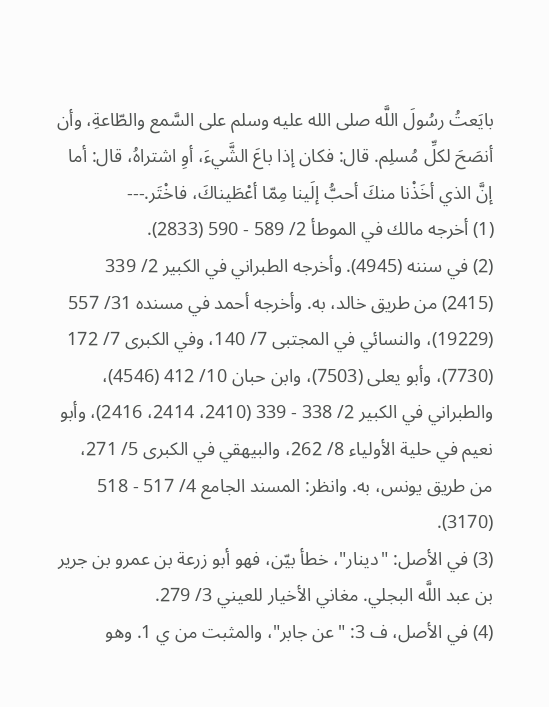بايَعتُ رسُولَ اللَّه صلى الله عليه وسلم على السَّمع والطّاعةِ، وأن أنصَحَ لكلِّ مُسلِم. قال: فكان إذا باعَ الشَّيءَ، أوِ اشتراهُ، قال: أما إنَّ الذي أخَذْنا منكَ أحبُّ إلَينا مِمّا أعْطَيناكَ، فاخْتَر.---
(1) أخرجه مالك في الموطأ 2/ 589 - 590 (2833).
(2) في سننه (4945). وأخرجه الطبراني في الكبير 2/ 339 (2415) من طريق خالد، به. وأخرجه أحمد في مسنده 31/ 557 (19229)، والنسائي في المجتبى 7/ 140، وفي الكبرى 7/ 172 (7730)، وأبو يعلى (7503)، وابن حبان 10/ 412 (4546)، والطبراني في الكبير 2/ 338 - 339 (2410، 2414، 2416)، وأبو نعيم في حلية الأولياء 8/ 262، والبيهقي في الكبرى 5/ 271، من طريق يونس، به. وانظر: المسند الجامع 4/ 517 - 518 (3170).
(3) في الأصل: "دينار"، خطأ بيّن، فهو أبو زرعة بن عمرو بن جرير بن عبد اللَّه البجلي. مغاني الأخيار للعيني 3/ 279.
(4) في الأصل، ف 3: "عن جابر"، والمثبت من ي 1. وهو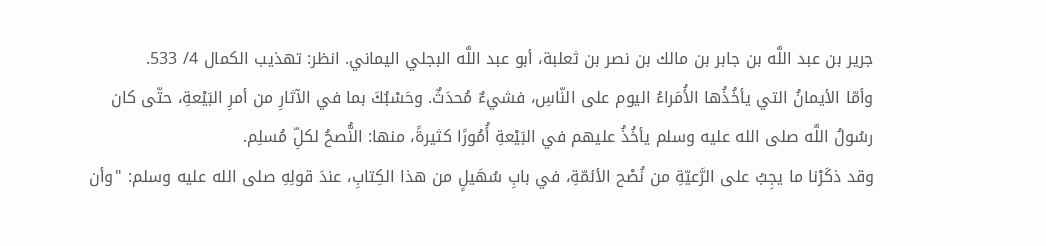جرير بن عبد اللَّه بن جابر بن مالك بن نصر بن ثعلبة، أبو عبد اللَّه البجلي اليماني. انظر: تهذيب الكمال 4/ 533.
وأمّا الأيمانُ التي يأخُذُها الأُمَراءُ اليوم على النّاسِ، فشيءٌ مُحدَثٌ. وحَسْبُكَ بما في الآثارِ من أمرِ البَيْعةِ، حتّى كان رسُولُ اللَّه صلى الله عليه وسلم يأخُذُ عليهم في البَيْعةِ أُمُورًا كثيرةً، منها: النُّصحُ لكلِّ مُسلِم.
وقد ذكَرْنا ما يجِبُ على الرَّعيّةِ من نُصْح الأئمّةِ، في بابِ سُهَيلٍ من هذا الكِتابِ، عندَ قولِهِ صلى الله عليه وسلم: "وأن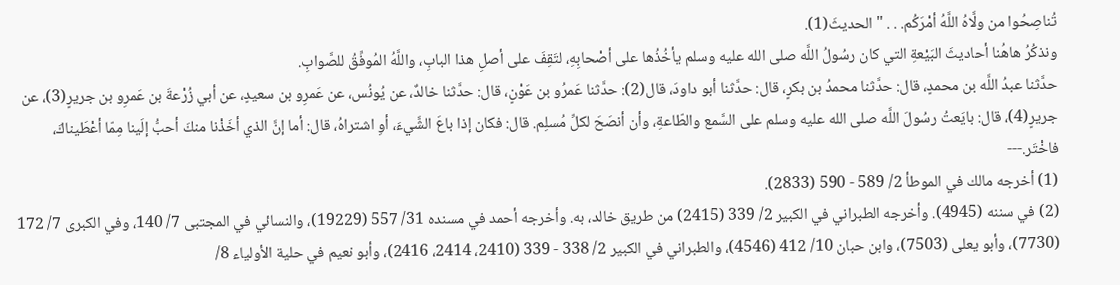تُناصِحُوا من ولَّاهُ اللَّهُ أمْرَكُم. . . " الحديثَ(1).
ونذكُرُ هاهُنا أحاديثَ البَيْعةِ التي كان رسُولُ اللَّه صلى الله عليه وسلم يأخُذُها على أصْحابِهِ، لتَقِفَ على أصلِ هذا البابِ، واللَّهُ المُوفِّقُ للصَّوابِ.
حدَّثنا عبدُ اللَّه بن محمدٍ، قال: حدَّثنا محمدُ بن بكرٍ، قال: حدَّثنا أبو داودَ، قال(2): حدَّثنا عَمرُو بن عَوْنٍ، قال: حدَّثنا خالدٌ، عن يُونُس، عن عَمرِو بن سعيدٍ، عن أبي زُرْعةَ بن عَمرِو بن جريرٍ(3)، عن جريرٍ(4)، قال: بايَعتُ رسُولَ اللَّه صلى الله عليه وسلم على السَّمع والطّاعةِ، وأن أنصَحَ لكلِّ مُسلِم. قال: فكان إذا باعَ الشَّيءَ، أوِ اشتراهُ، قال: أما إنَّ الذي أخَذْنا منكَ أحبُّ إلَينا مِمّا أعْطَيناكَ، فاخْتَر.---
(1) أخرجه مالك في الموطأ 2/ 589 - 590 (2833).
(2) في سننه (4945). وأخرجه الطبراني في الكبير 2/ 339 (2415) من طريق خالد، به. وأخرجه أحمد في مسنده 31/ 557 (19229)، والنسائي في المجتبى 7/ 140، وفي الكبرى 7/ 172 (7730)، وأبو يعلى (7503)، وابن حبان 10/ 412 (4546)، والطبراني في الكبير 2/ 338 - 339 (2410، 2414، 2416)، وأبو نعيم في حلية الأولياء 8/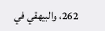262، والبيهقي في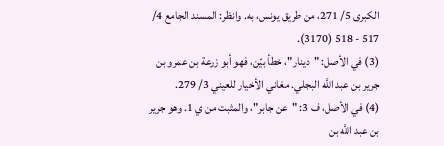الكبرى 5/ 271، من طريق يونس، به. وانظر: المسند الجامع 4/ 517 - 518 (3170).
(3) في الأصل: "دينار"، خطأ بيّن، فهو أبو زرعة بن عمرو بن جرير بن عبد اللَّه البجلي. مغاني الأخيار للعيني 3/ 279.
(4) في الأصل، ف 3: "عن جابر"، والمثبت من ي 1. وهو جرير بن عبد اللَّه بن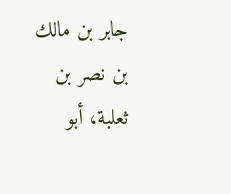جابر بن مالك بن نصر بن ثعلبة، أبو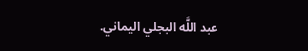عبد اللَّه البجلي اليماني.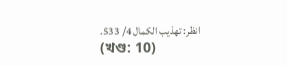انظر: تهذيب الكمال 4/ 533.
(খণ্ড: 10)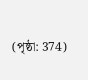(পৃষ্ঠা: 374)